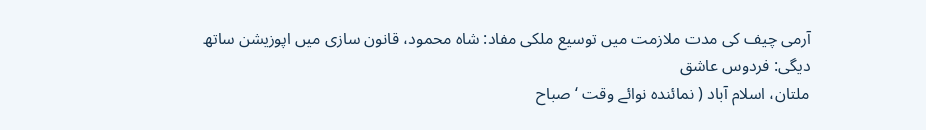آرمی چیف کی مدت ملازمت میں توسیع ملکی مفاد: شاہ محمود، قانون سازی میں اپوزیشن ساتھ دیگی: فردوس عاشق
ملتان، اسلام آباد ( نمائندہ نوائے وقت ‘صباح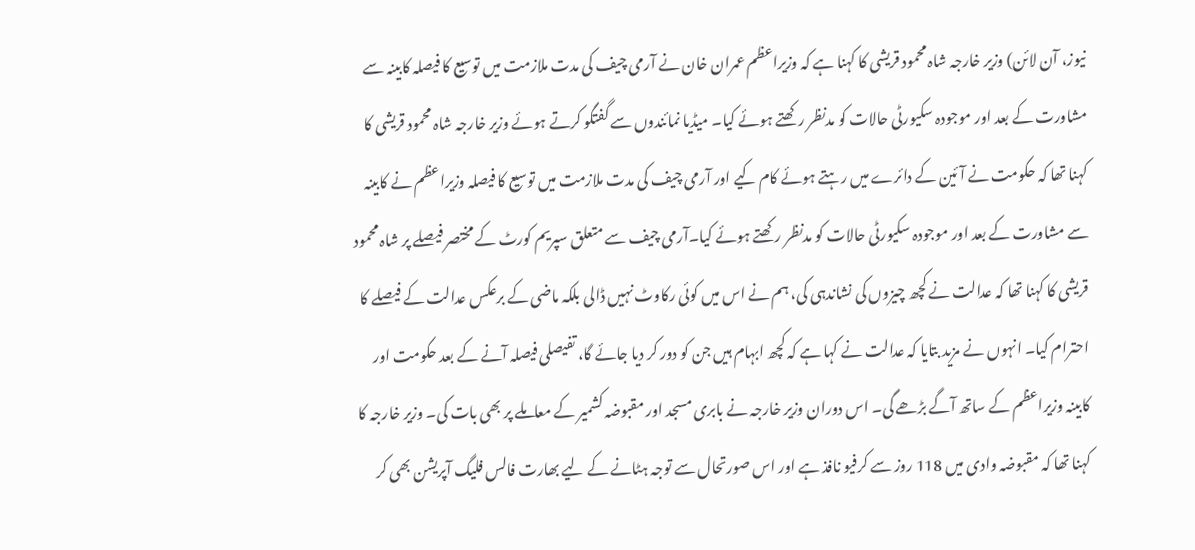نیوز، آن لائن) وزیر خارجہ شاہ محمود قریشی کا کہنا ہے کہ وزیراعظم عمران خان نے آرمی چیف کی مدت ملازمت میں توسیع کا فیصلہ کابینہ سے مشاورت کے بعد اور موجودہ سکیورٹی حالات کو مدنظر رکھتے ہوئے کیا۔ میڈیا نمائندوں سے گفتگو کرتے ہوئے وزیر خارجہ شاہ محمود قریشی کا کہنا تھا کہ حکومت نے آئین کے دائرے میں رہتے ہوئے کام کیے اور آرمی چیف کی مدت ملازمت میں توسیع کا فیصلہ وزیراعظم نے کابینہ سے مشاورت کے بعد اور موجودہ سکیورٹی حالات کو مدنظر رکھتے ہوئے کیا۔آرمی چیف سے متعلق سپریم کورٹ کے مختصر فیصلے پر شاہ محمود قریشی کا کہنا تھا کہ عدالت نے کچھ چیزوں کی نشاندہی کی، ہم نے اس میں کوئی رکاوٹ نہیں ڈالی بلکہ ماضی کے برعکس عدالت کے فیصلے کا احترام کیا۔ انہوں نے مزید بتایا کہ عدالت نے کہا ہے کہ کچھ ابہام ہیں جن کو دور کر دیا جائے گا، تفیصلی فیصلہ آنے کے بعد حکومت اور کابینہ وزیراعظم کے ساتھ آگے بڑھے گی۔ اس دوران وزیر خارجہ نے بابری مسجد اور مقبوضہ کشمیر کے معاملے پر بھی بات کی۔ وزیر خارجہ کا کہنا تھا کہ مقبوضہ وادی میں 118 روز سے کرفیو نافذ ہے اور اس صورتحال سے توجہ ہٹانے کے لیے بھارت فالس فلیگ آپریشن بھی کر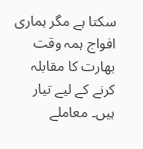سکتا ہے مگر ہماری افواج ہمہ وقت بھارت کا مقابلہ کرنے کے لیے تیار ہیں۔ معاملے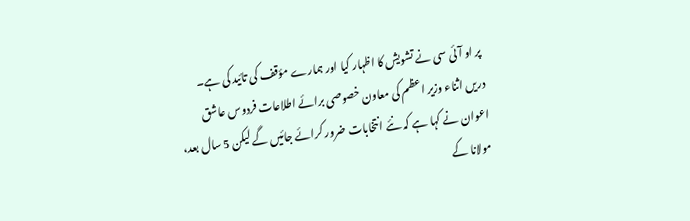پر او آئی سی نے تشویش کا اظہار کیا اور ہمارے مؤقف کی تائید کی ہے۔ دریں اثناء وزیر اعظم کی معاون خصوصی برائے اطلاعات فردوس عاشق اعوان نے کہا ہے کہ نئے انتخابات ضرور کرائے جائیں گے لیکن 5 سال بعد، مولانا کے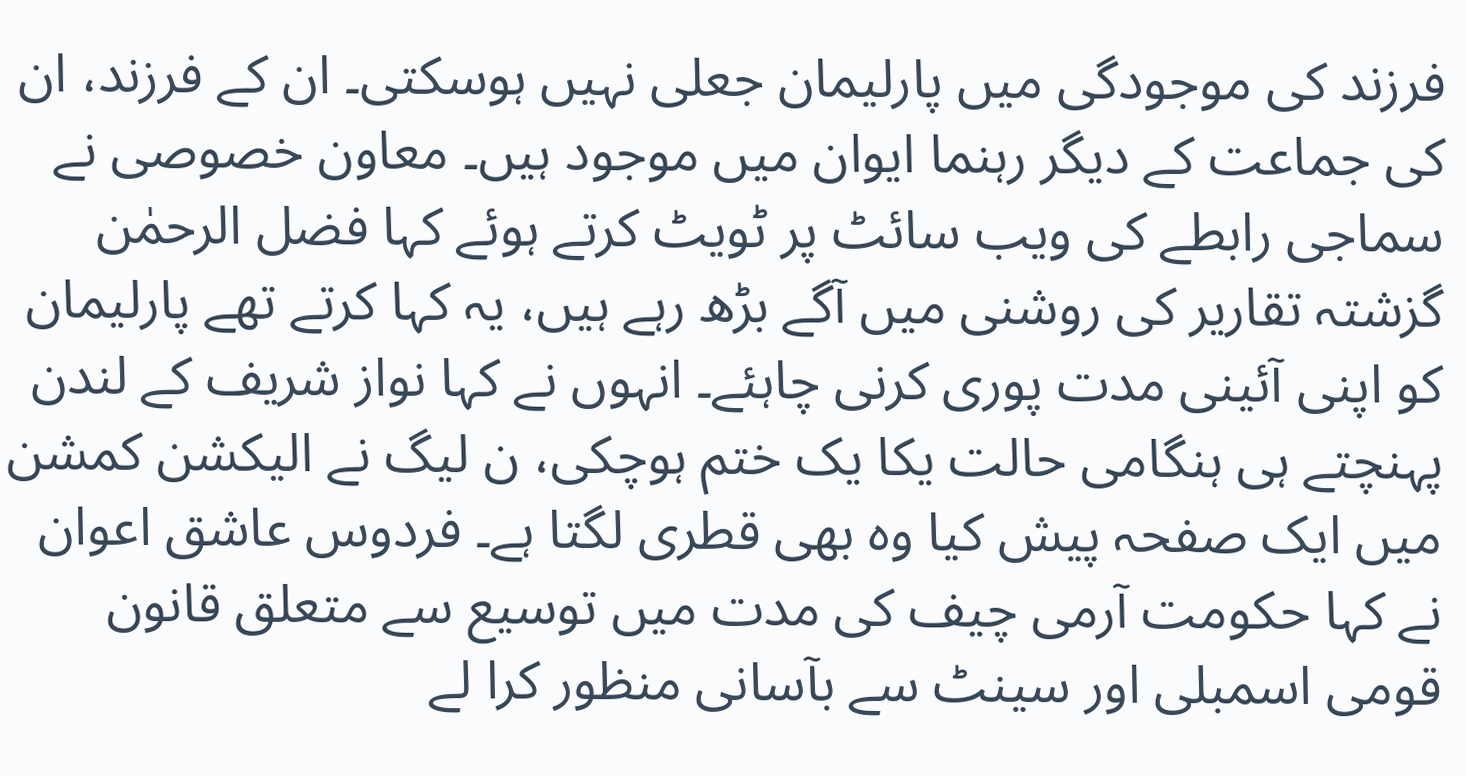فرزند کی موجودگی میں پارلیمان جعلی نہیں ہوسکتی۔ ان کے فرزند، ان کی جماعت کے دیگر رہنما ایوان میں موجود ہیں۔ معاون خصوصی نے سماجی رابطے کی ویب سائٹ پر ٹویٹ کرتے ہوئے کہا فضل الرحمٰن گزشتہ تقاریر کی روشنی میں آگے بڑھ رہے ہیں، یہ کہا کرتے تھے پارلیمان کو اپنی آئینی مدت پوری کرنی چاہئے۔ انہوں نے کہا نواز شریف کے لندن پہنچتے ہی ہنگامی حالت یکا یک ختم ہوچکی، ن لیگ نے الیکشن کمشن میں ایک صفحہ پیش کیا وہ بھی قطری لگتا ہے۔ فردوس عاشق اعوان نے کہا حکومت آرمی چیف کی مدت میں توسیع سے متعلق قانون قومی اسمبلی اور سینٹ سے بآسانی منظور کرا لے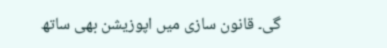گی۔ قانون سازی میں اپوزیشن بھی ساتھ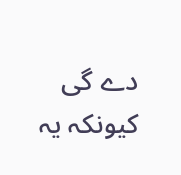دے گی کیونکہ یہ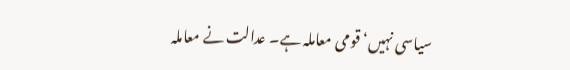سیاسی نہیں‘ قومی معاملہ ہے۔ عدالت نے معاملہ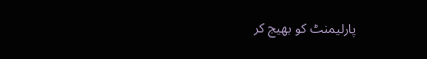پارلیمنٹ کو بھیج کر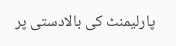پارلیمنٹ کی بالادستی پر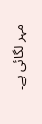مہر لگائی ہے۔